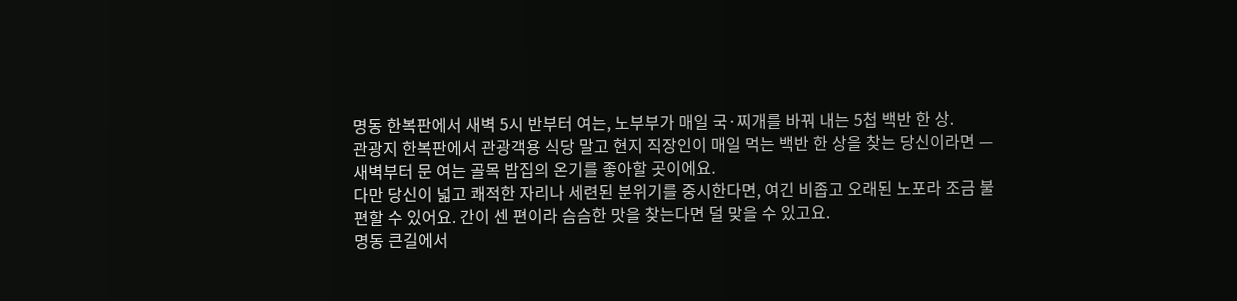명동 한복판에서 새벽 5시 반부터 여는, 노부부가 매일 국·찌개를 바꿔 내는 5첩 백반 한 상.
관광지 한복판에서 관광객용 식당 말고 현지 직장인이 매일 먹는 백반 한 상을 찾는 당신이라면 — 새벽부터 문 여는 골목 밥집의 온기를 좋아할 곳이에요.
다만 당신이 넓고 쾌적한 자리나 세련된 분위기를 중시한다면, 여긴 비좁고 오래된 노포라 조금 불편할 수 있어요. 간이 센 편이라 슴슴한 맛을 찾는다면 덜 맞을 수 있고요.
명동 큰길에서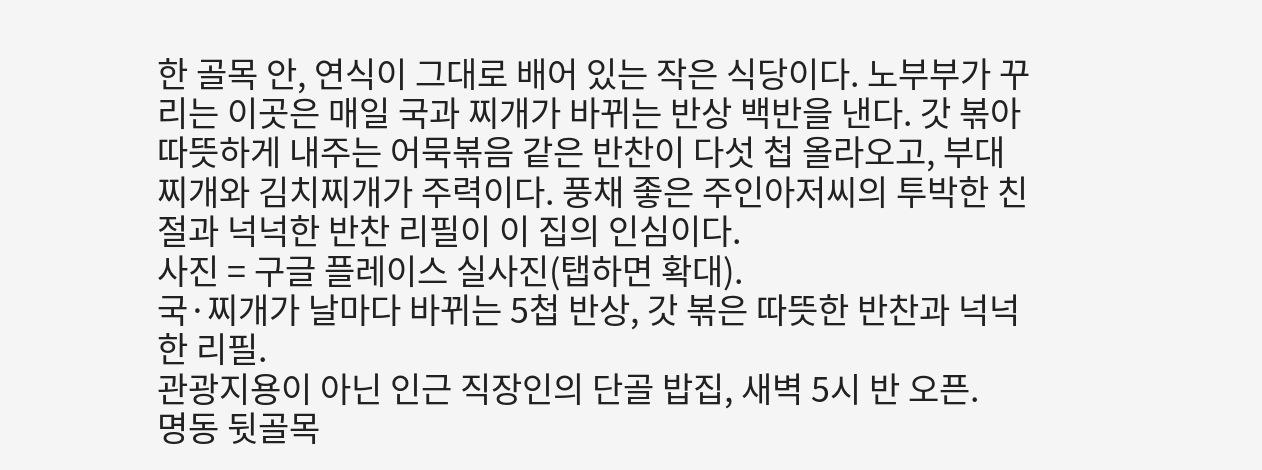한 골목 안, 연식이 그대로 배어 있는 작은 식당이다. 노부부가 꾸리는 이곳은 매일 국과 찌개가 바뀌는 반상 백반을 낸다. 갓 볶아 따뜻하게 내주는 어묵볶음 같은 반찬이 다섯 첩 올라오고, 부대찌개와 김치찌개가 주력이다. 풍채 좋은 주인아저씨의 투박한 친절과 넉넉한 반찬 리필이 이 집의 인심이다.
사진 = 구글 플레이스 실사진(탭하면 확대).
국·찌개가 날마다 바뀌는 5첩 반상, 갓 볶은 따뜻한 반찬과 넉넉한 리필.
관광지용이 아닌 인근 직장인의 단골 밥집, 새벽 5시 반 오픈.
명동 뒷골목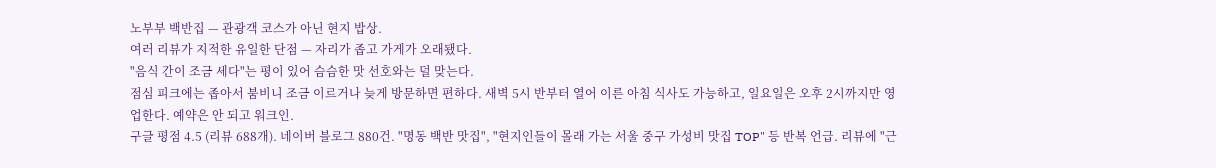노부부 백반집 — 관광객 코스가 아닌 현지 밥상.
여러 리뷰가 지적한 유일한 단점 — 자리가 좁고 가게가 오래됐다.
"음식 간이 조금 세다"는 평이 있어 슴슴한 맛 선호와는 덜 맞는다.
점심 피크에는 좁아서 붐비니 조금 이르거나 늦게 방문하면 편하다. 새벽 5시 반부터 열어 이른 아침 식사도 가능하고, 일요일은 오후 2시까지만 영업한다. 예약은 안 되고 워크인.
구글 평점 4.5 (리뷰 688개). 네이버 블로그 880건. "명동 백반 맛집", "현지인들이 몰래 가는 서울 중구 가성비 맛집 TOP" 등 반복 언급. 리뷰에 "근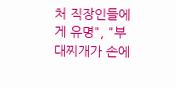처 직장인들에게 유명", "부대찌개가 손에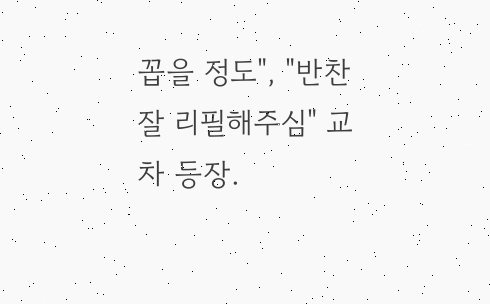꼽을 정도", "반찬 잘 리필해주심" 교차 등장.